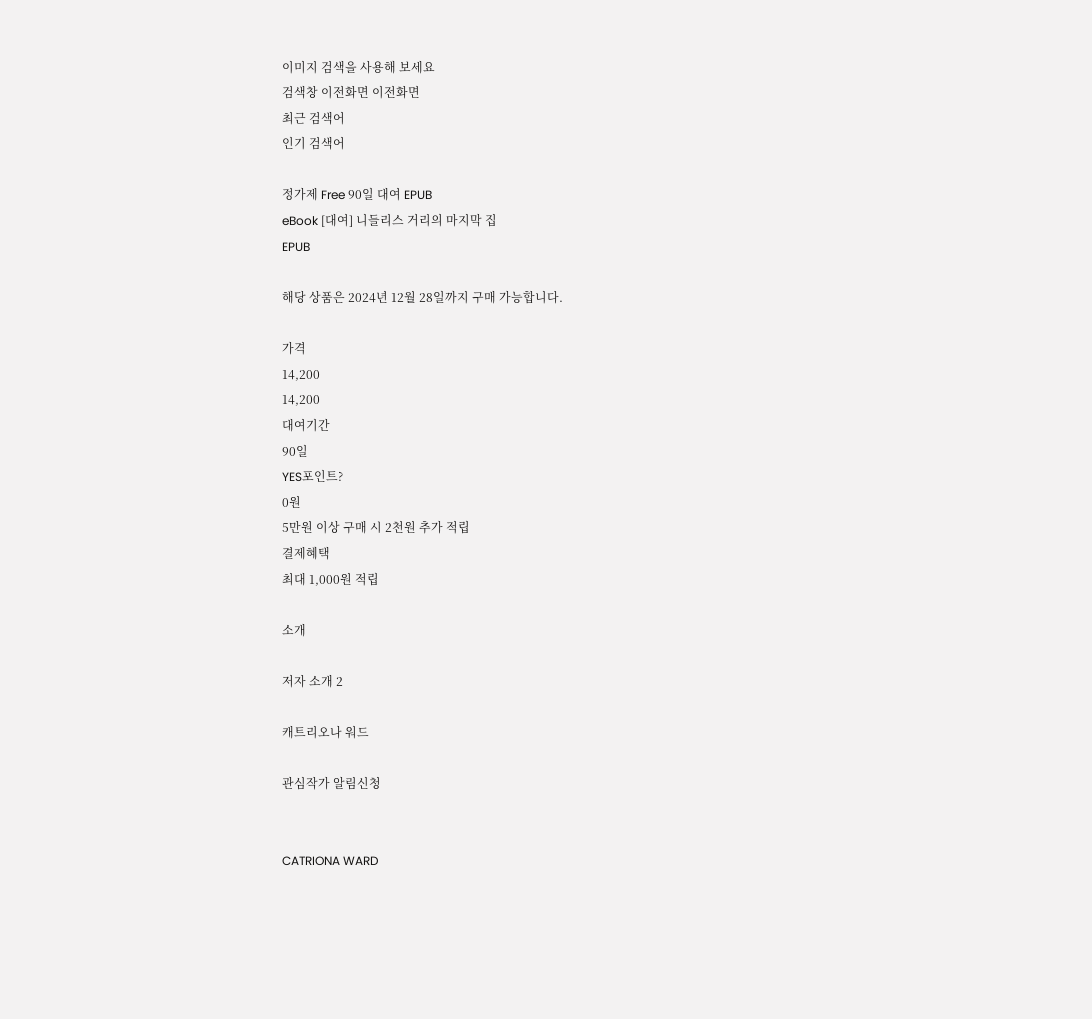이미지 검색을 사용해 보세요
검색창 이전화면 이전화면
최근 검색어
인기 검색어

정가제 Free 90일 대여 EPUB
eBook [대여] 니들리스 거리의 마지막 집
EPUB

해당 상품은 2024년 12월 28일까지 구매 가능합니다.

가격
14,200
14,200
대여기간
90일
YES포인트?
0원
5만원 이상 구매 시 2천원 추가 적립
결제혜택
최대 1,000원 적립

소개

저자 소개 2

캐트리오나 워드

관심작가 알림신청


CATRIONA WARD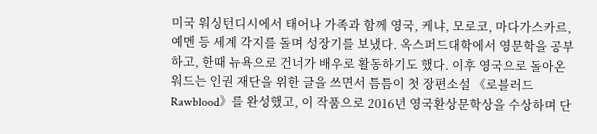미국 워싱턴디시에서 태어나 가족과 함께 영국, 케냐, 모로코, 마다가스카르, 예멘 등 세계 각지를 돌며 성장기를 보냈다. 옥스퍼드대학에서 영문학을 공부하고, 한때 뉴욕으로 건너가 배우로 활동하기도 했다. 이후 영국으로 돌아온 워드는 인권 재단을 위한 글을 쓰면서 틈틈이 첫 장편소설 《로블러드Rawblood》를 완성했고, 이 작품으로 2016년 영국환상문학상을 수상하며 단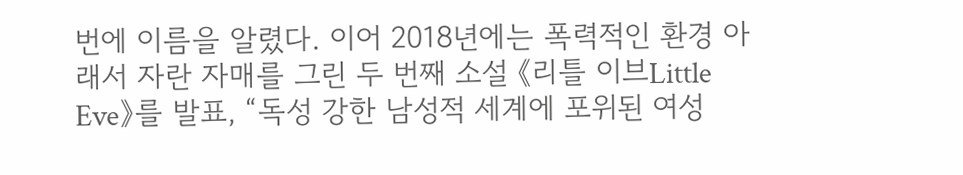번에 이름을 알렸다. 이어 2018년에는 폭력적인 환경 아래서 자란 자매를 그린 두 번째 소설 《리틀 이브Little Eve》를 발표, “독성 강한 남성적 세계에 포위된 여성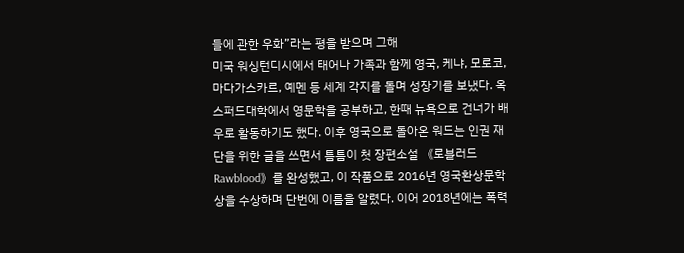들에 관한 우화”라는 평을 받으며 그해
미국 워싱턴디시에서 태어나 가족과 함께 영국, 케냐, 모로코, 마다가스카르, 예멘 등 세계 각지를 돌며 성장기를 보냈다. 옥스퍼드대학에서 영문학을 공부하고, 한때 뉴욕으로 건너가 배우로 활동하기도 했다. 이후 영국으로 돌아온 워드는 인권 재단을 위한 글을 쓰면서 틈틈이 첫 장편소설 《로블러드Rawblood》를 완성했고, 이 작품으로 2016년 영국환상문학상을 수상하며 단번에 이름을 알렸다. 이어 2018년에는 폭력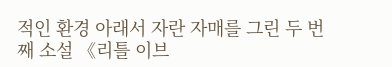적인 환경 아래서 자란 자매를 그린 두 번째 소설 《리틀 이브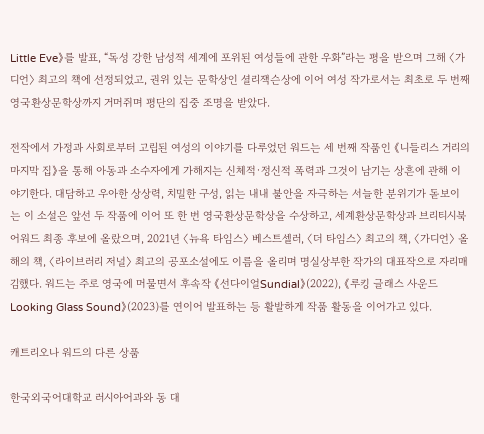Little Eve》를 발표, “독성 강한 남성적 세계에 포위된 여성들에 관한 우화”라는 평을 받으며 그해 〈가디언〉 최고의 책에 선정되었고, 권위 있는 문학상인 셜리잭슨상에 이어 여성 작가로서는 최초로 두 번째 영국환상문학상까지 거머쥐며 평단의 집중 조명을 받았다.

전작에서 가정과 사회로부터 고립된 여성의 이야기를 다루었던 워드는 세 번째 작품인 《니들리스 거리의 마지막 집》을 통해 아동과 소수자에게 가해지는 신체적·정신적 폭력과 그것이 남기는 상흔에 관해 이야기한다. 대담하고 우아한 상상력, 치밀한 구성, 읽는 내내 불안을 자극하는 서늘한 분위기가 돋보이는 이 소설은 앞선 두 작품에 이어 또 한 번 영국환상문학상을 수상하고, 세계환상문학상과 브리티시북어워드 최종 후보에 올랐으며, 2021년 〈뉴욕 타임스〉 베스트셀러, 〈더 타임스〉 최고의 책, 〈가디언〉 올해의 책, 〈라이브러리 저널〉 최고의 공포소설에도 이름을 올리며 명실상부한 작가의 대표작으로 자리매김했다. 워드는 주로 영국에 머물면서 후속작 《선다이얼Sundial》(2022), 《루킹 글래스 사운드Looking Glass Sound》(2023)를 연이어 발표하는 등 활발하게 작품 활동을 이어가고 있다.

캐트리오나 워드의 다른 상품

한국외국어대학교 러시아어과와 동 대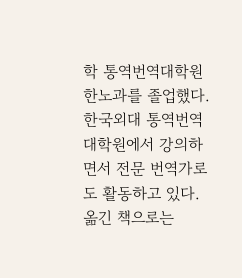학 통역번역대학원 한노과를 졸업했다. 한국외대 통역번역대학원에서 강의하면서 전문 번역가로도 활동하고 있다. 옮긴 책으로는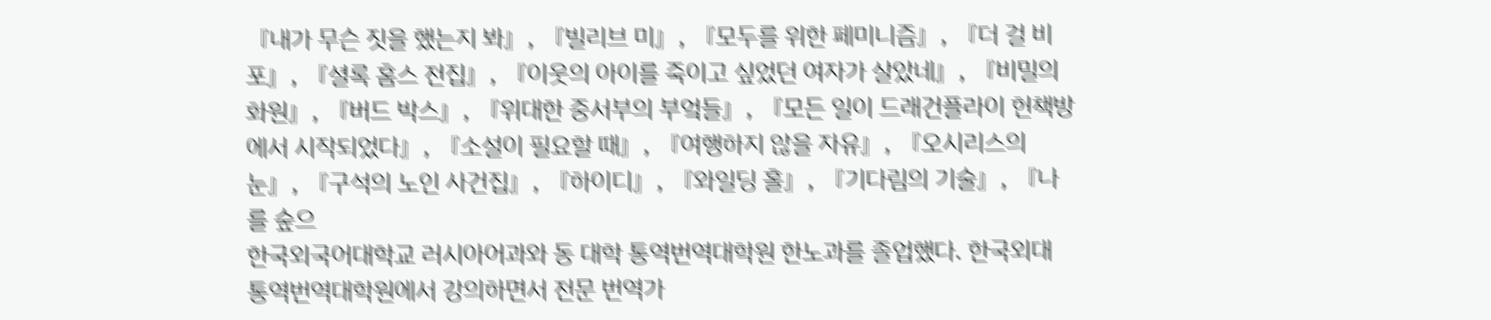『내가 무슨 짓을 했는지 봐』, 『빌리브 미』, 『모두를 위한 페미니즘』, 『더 걸 비포』, 『셜록 홈스 전집』, 『이웃의 아이를 죽이고 싶었던 여자가 살았네』, 『비밀의 화원』, 『버드 박스』, 『위대한 중서부의 부엌들』, 『모든 일이 드래건플라이 헌책방에서 시작되었다』, 『소설이 필요할 때』, 『여행하지 않을 자유』, 『오시리스의 눈』, 『구석의 노인 사건집』, 『하이디』, 『와일딩 홀』, 『기다림의 기술』, 『나를 숲으
한국외국어대학교 러시아어과와 동 대학 통역번역대학원 한노과를 졸업했다. 한국외대 통역번역대학원에서 강의하면서 전문 번역가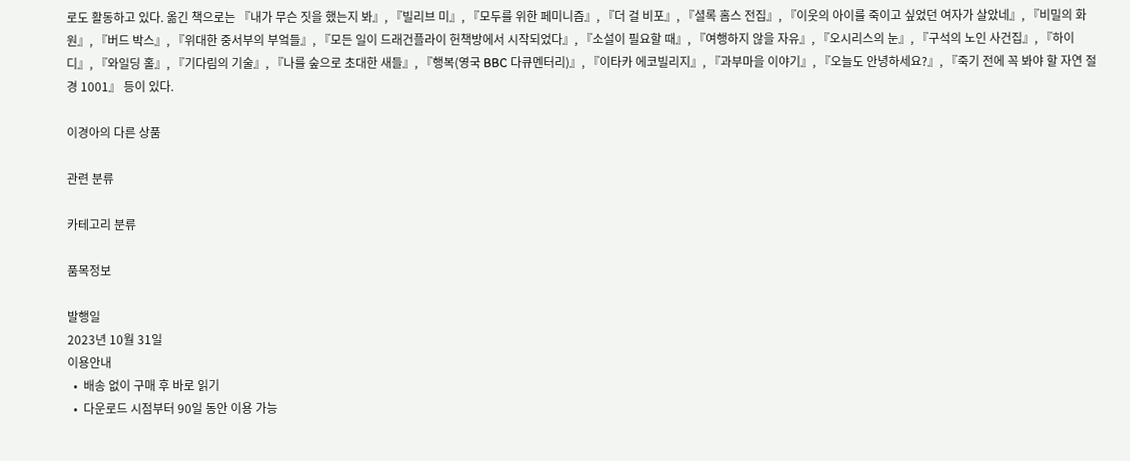로도 활동하고 있다. 옮긴 책으로는 『내가 무슨 짓을 했는지 봐』, 『빌리브 미』, 『모두를 위한 페미니즘』, 『더 걸 비포』, 『셜록 홈스 전집』, 『이웃의 아이를 죽이고 싶었던 여자가 살았네』, 『비밀의 화원』, 『버드 박스』, 『위대한 중서부의 부엌들』, 『모든 일이 드래건플라이 헌책방에서 시작되었다』, 『소설이 필요할 때』, 『여행하지 않을 자유』, 『오시리스의 눈』, 『구석의 노인 사건집』, 『하이디』, 『와일딩 홀』, 『기다림의 기술』, 『나를 숲으로 초대한 새들』, 『행복(영국 BBC 다큐멘터리)』, 『이타카 에코빌리지』, 『과부마을 이야기』, 『오늘도 안녕하세요?』, 『죽기 전에 꼭 봐야 할 자연 절경 1001』 등이 있다.

이경아의 다른 상품

관련 분류

카테고리 분류

품목정보

발행일
2023년 10월 31일
이용안내
  •  배송 없이 구매 후 바로 읽기
  •  다운로드 시점부터 90일 동안 이용 가능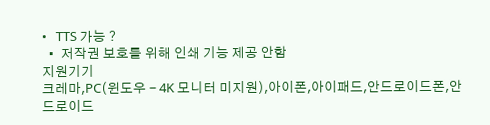•   TTS 가능 ?
  •  저작권 보호를 위해 인쇄 기능 제공 안함
지원기기
크레마,PC(윈도우 - 4K 모니터 미지원),아이폰,아이패드,안드로이드폰,안드로이드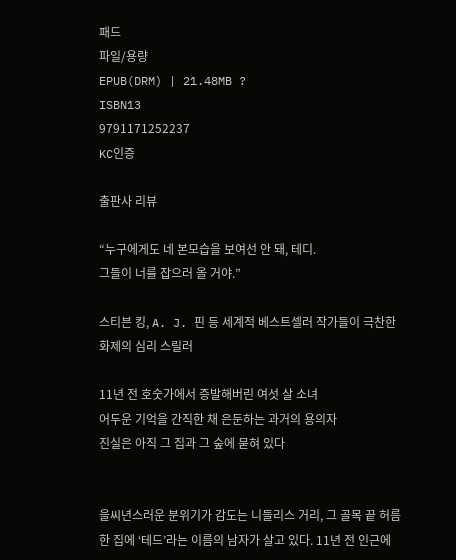패드
파일/용량
EPUB(DRM) | 21.48MB ?
ISBN13
9791171252237
KC인증

출판사 리뷰

“누구에게도 네 본모습을 보여선 안 돼, 테디.
그들이 너를 잡으러 올 거야.”

스티븐 킹, A. J. 핀 등 세계적 베스트셀러 작가들이 극찬한 화제의 심리 스릴러

11년 전 호숫가에서 증발해버린 여섯 살 소녀
어두운 기억을 간직한 채 은둔하는 과거의 용의자
진실은 아직 그 집과 그 숲에 묻혀 있다


을씨년스러운 분위기가 감도는 니들리스 거리, 그 골목 끝 허름한 집에 ‘테드’라는 이름의 남자가 살고 있다. 11년 전 인근에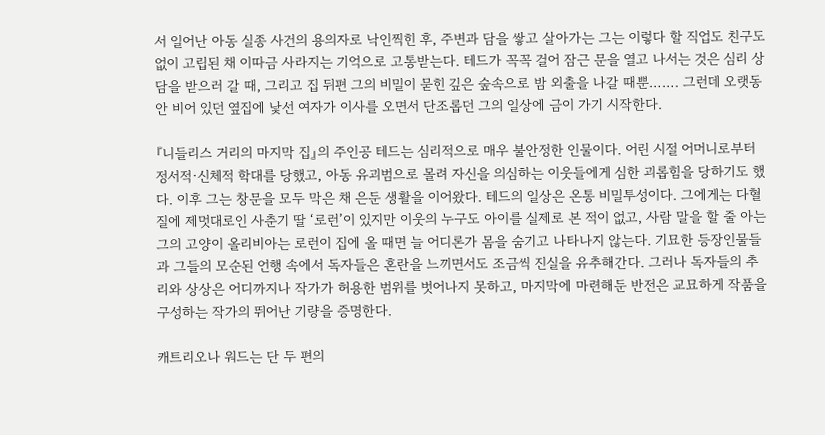서 일어난 아동 실종 사건의 용의자로 낙인찍힌 후, 주변과 담을 쌓고 살아가는 그는 이렇다 할 직업도 친구도 없이 고립된 채 이따금 사라지는 기억으로 고통받는다. 테드가 꼭꼭 걸어 잠근 문을 열고 나서는 것은 심리 상담을 받으러 갈 때, 그리고 집 뒤편 그의 비밀이 묻힌 깊은 숲속으로 밤 외출을 나갈 때뿐……. 그런데 오랫동안 비어 있던 옆집에 낯선 여자가 이사를 오면서 단조롭던 그의 일상에 금이 가기 시작한다.

『니들리스 거리의 마지막 집』의 주인공 테드는 심리적으로 매우 불안정한 인물이다. 어린 시절 어머니로부터 정서적·신체적 학대를 당했고, 아동 유괴범으로 몰려 자신을 의심하는 이웃들에게 심한 괴롭힘을 당하기도 했다. 이후 그는 창문을 모두 막은 채 은둔 생활을 이어왔다. 테드의 일상은 온통 비밀투성이다. 그에게는 다혈질에 제멋대로인 사춘기 딸 ‘로런’이 있지만 이웃의 누구도 아이를 실제로 본 적이 없고, 사람 말을 할 줄 아는 그의 고양이 올리비아는 로런이 집에 올 때면 늘 어디론가 몸을 숨기고 나타나지 않는다. 기묘한 등장인물들과 그들의 모순된 언행 속에서 독자들은 혼란을 느끼면서도 조금씩 진실을 유추해간다. 그러나 독자들의 추리와 상상은 어디까지나 작가가 허용한 범위를 벗어나지 못하고, 마지막에 마련해둔 반전은 교묘하게 작품을 구성하는 작가의 뛰어난 기량을 증명한다.

캐트리오나 워드는 단 두 편의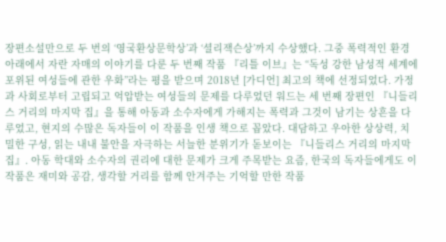장편소설만으로 두 번의 ‘영국환상문학상’과 ‘셜리잭슨상’까지 수상했다. 그중 폭력적인 환경 아래에서 자란 자매의 이야기를 다룬 두 번째 작품 『리틀 이브』는 “독성 강한 남성적 세계에 포위된 여성들에 관한 우화”라는 평을 받으며 2018년 [가디언] 최고의 책에 선정되었다. 가정과 사회로부터 고립되고 억압받는 여성들의 문제를 다루었던 워드는 세 번째 장편인 『니들리스 거리의 마지막 집』을 통해 아동과 소수자에게 가해지는 폭력과 그것이 남기는 상흔을 다루었고, 현지의 수많은 독자들이 이 작품을 인생 책으로 꼽았다. 대담하고 우아한 상상력, 치밀한 구성, 읽는 내내 불안을 자극하는 서늘한 분위기가 돋보이는 『니들리스 거리의 마지막 집』. 아동 학대와 소수자의 권리에 대한 문제가 크게 주목받는 요즘, 한국의 독자들에게도 이 작품은 재미와 공감, 생각할 거리를 함께 안겨주는 기억할 만한 작품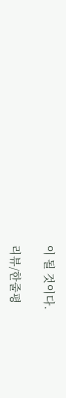이 될 것이다.

리뷰/한줄평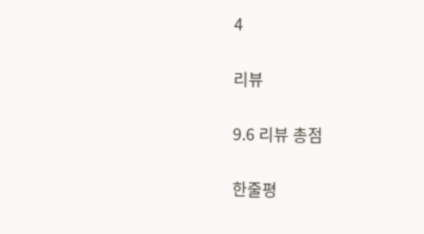4

리뷰

9.6 리뷰 총점

한줄평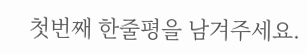첫번째 한줄평을 남겨주세요.